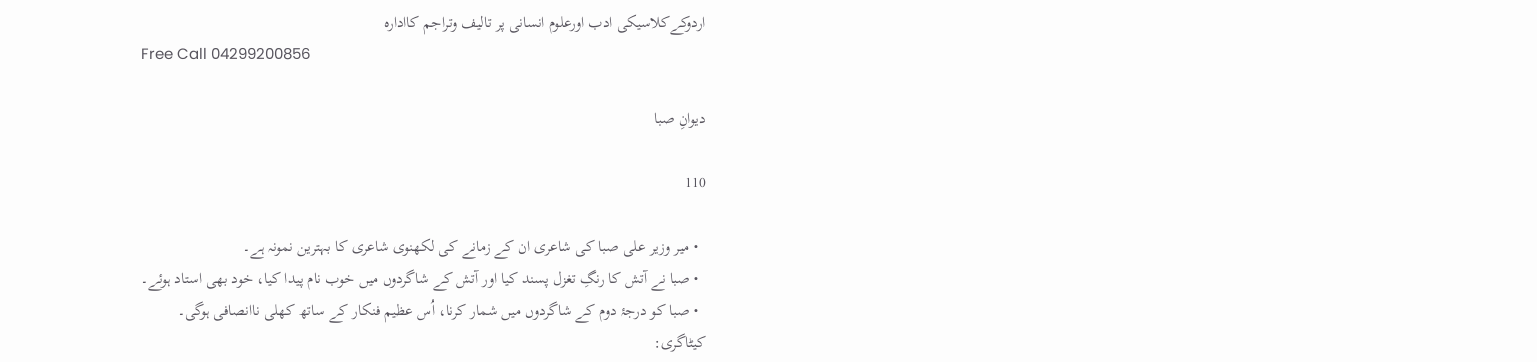اردوکےکلاسیکی ادب اورعلوم انسانی پر تالیف وتراجم کاادارہ
Free Call 04299200856

دیوانِ صبا

110

  • میر وزیر علی صبا کی شاعری ان کے زمانے کی لکھنوی شاعری کا بہترین نمونہ ہے۔
  • صبا نے آتش کا رنگِ تغزل پسند کیا اور آتش کے شاگردوں میں خوب نام پیدا کیا، خود بھی استاد ہوئے۔
  • صبا کو درجۂ دوم کے شاگردوں میں شمار کرنا، اُس عظیم فنکار کے ساتھ کھلی ناانصافی ہوگی۔
کیٹاگری: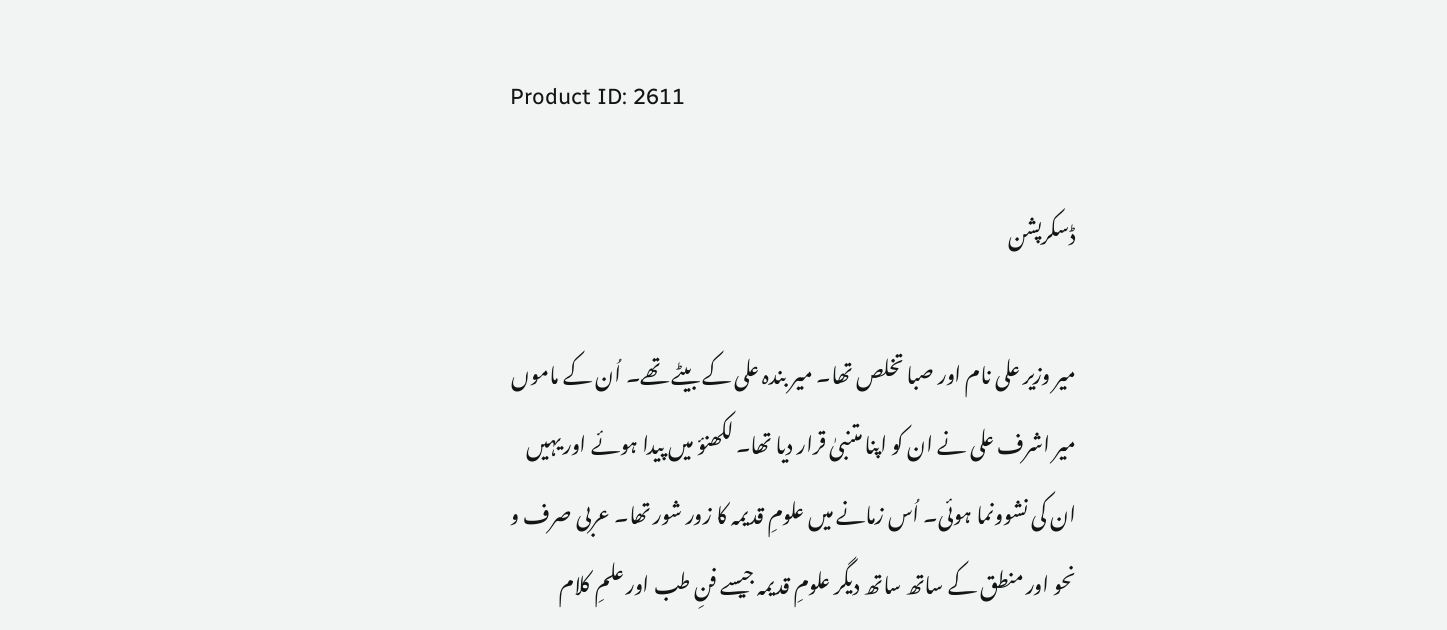Product ID: 2611

ڈسکرپشن

میر وزیر علی نام اور صبا تخلص تھا۔ میر بندہ علی کے بیٹے تھے۔ اُن کے ماموں میر اشرف علی نے ان کو اپنا متنبیٰ قرار دیا تھا۔ لکھنؤ میں پیدا ہوئے اور یہیں ان کی نشوونما ہوئی۔ اُس زمانے میں علومِ قدیمہ کا زور شور تھا۔ عربی صرف و نحو اور منطق کے ساتھ ساتھ دیگر علومِ قدیمہ جیسے فنِ طب اور علمِ کلام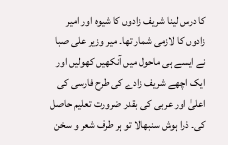کا درس لینا شریف زادوں کا شیوہ اور امیر زادوں کا لازمی شمار تھا۔ میر وزیر علی صبا نے ایسے ہی ماحول میں آنکھیں کھولیں اور ایک اچھے شریف زادے کی طرح فارسی کی اعلیٰ اور عربی کی بقدر ضرورت تعلیم حاصل کی۔ ذرا ہوش سنبھالا تو ہر طرف شعر و سخن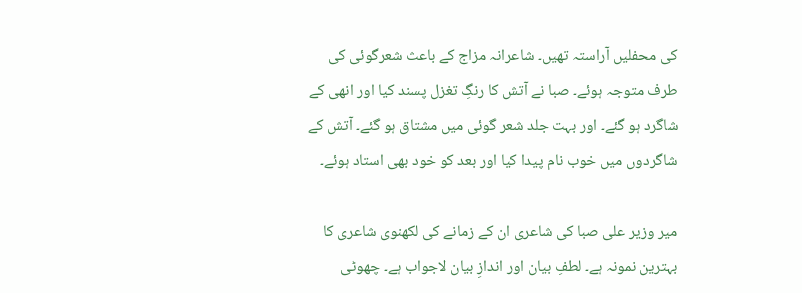کی محفلیں آراستہ تھیں۔ شاعرانہ مزاج کے باعث شعرگوئی کی طرف متوجہ ہوئے۔ صبا نے آتش کا رنگِ تغزل پسند کیا اور انھی کے شاگرد ہو گئے۔ اور بہت جلد شعر گوئی میں مشتاق ہو گئے۔ آتش کے شاگردوں میں خوب نام پیدا کیا اور بعد کو خود بھی استاد ہوئے۔

میر وزیر علی صبا کی شاعری ان کے زمانے کی لکھنوی شاعری کا بہترین نمونہ ہے۔ لطفِ بیان اور اندازِ بیان لاجواب ہے۔ چھوٹی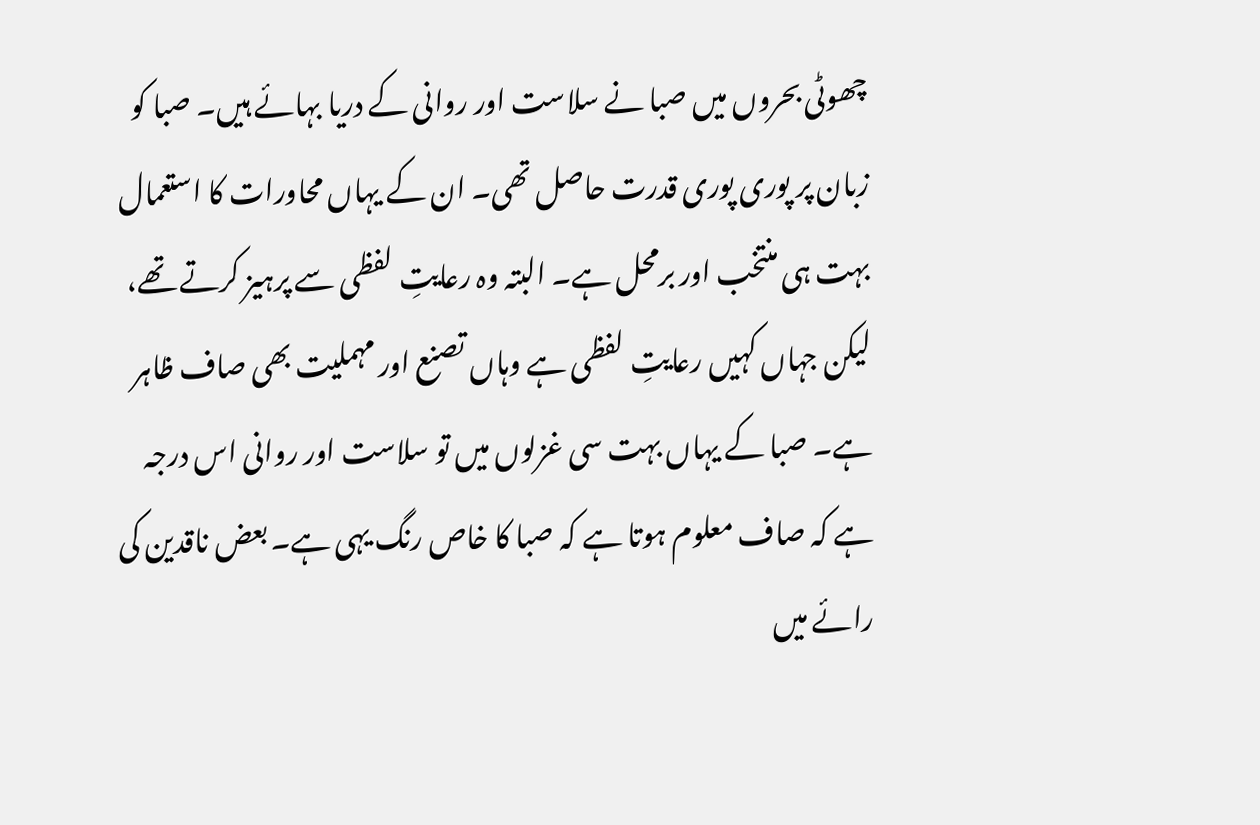چھوٹی بحروں میں صبا نے سلاست اور روانی کے دریا بہائے ہیں۔ صبا کو زبان پر پوری پوری قدرت حاصل تھی۔ ان کے یہاں محاورات کا استعمال بہت ہی منتخب اور برمحل ہے۔ البتہ وہ رعایتِ لفظی سے پرہیز کرتے تھے، لیکن جہاں کہیں رعایتِ لفظی ہے وہاں تصنع اور مہملیت بھی صاف ظاہر ہے۔ صبا کے یہاں بہت سی غزلوں میں تو سلاست اور روانی اس درجہ ہے کہ صاف معلوم ہوتا ہے کہ صبا کا خاص رنگ یہی ہے۔ بعض ناقدین کی رائے میں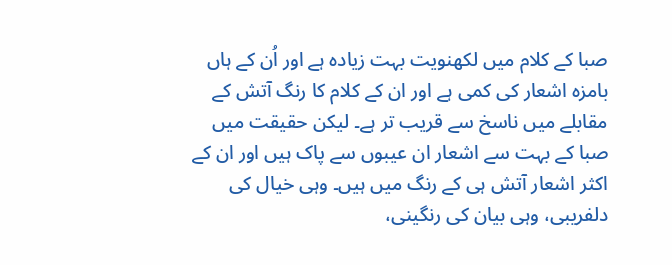صبا کے کلام میں لکھنویت بہت زیادہ ہے اور اُن کے ہاں بامزہ اشعار کی کمی ہے اور ان کے کلام کا رنگ آتش کے مقابلے میں ناسخ سے قریب تر ہے۔ لیکن حقیقت میں صبا کے بہت سے اشعار ان عیبوں سے پاک ہیں اور ان کے اکثر اشعار آتش ہی کے رنگ میں ہیں۔ وہی خیال کی دلفریبی، وہی بیان کی رنگینی،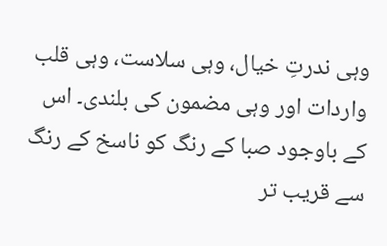وہی ندرتِ خیال، وہی سلاست، وہی قلب واردات اور وہی مضمون کی بلندی۔ اس کے باوجود صبا کے رنگ کو ناسخ کے رنگ سے قریب تر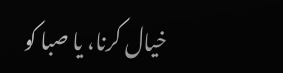خیال کرنا، یا صبا کو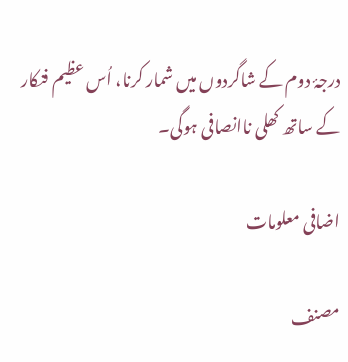درجۂ دوم کے شاگردوں میں شمار کرنا، اُس عظیم فنکار کے ساتھ کھلی ناانصافی ہوگی۔

اضافی معلومات

مصنف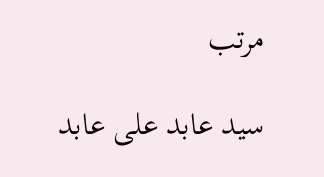مرتب

سید عابد علی عابد